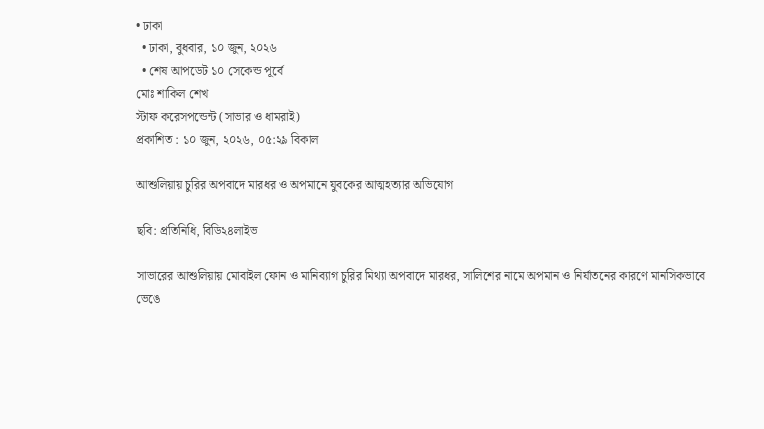• ঢাকা
  • ঢাকা, বুধবার, ১০ জুন, ২০২৬
  • শেষ আপডেট ১০ সেকেন্ড পূর্বে
মোঃ শাকিল শেখ
স্টাফ করেসপন্ডেন্ট (সাভার ও ধামরাই)
প্রকাশিত : ১০ জুন, ২০২৬, ০৫:২৯ বিকাল

আশুলিয়ায় চুরির অপবাদে মারধর ও অপমানে যুবকের আত্মহত্যার অভিযোগ

ছবি: প্রতিনিধি, বিডি২৪লাইভ

সাভারের আশুলিয়ায় মোবাইল ফোন ও মানিব্যাগ চুরির মিথ্যা অপবাদে মারধর, সালিশের নামে অপমান ও নির্যাতনের কারণে মানসিকভাবে ভেঙে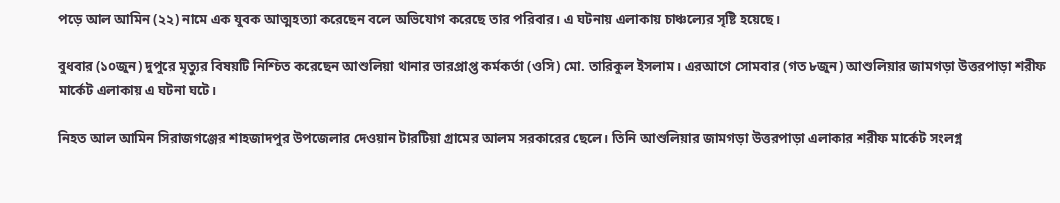পড়ে আল আমিন (২২) নামে এক যুবক আত্মহত্যা করেছেন বলে অভিযোগ করেছে তার পরিবার। এ ঘটনায় এলাকায় চাঞ্চল্যের সৃষ্টি হয়েছে।

বুধবার (১০জুন) দুপুরে মৃত্যুর বিষয়টি নিশ্চিত করেছেন আশুলিয়া থানার ভারপ্রাপ্ত কর্মকর্তা (ওসি) মো. তারিকুল ইসলাম। এরআগে সোমবার (গত ৮জুন) আশুলিয়ার জামগড়া উত্তরপাড়া শরীফ মার্কেট এলাকায় এ ঘটনা ঘটে।

নিহত আল আমিন সিরাজগঞ্জের শাহজাদপুর উপজেলার দেওয়ান টারটিয়া গ্রামের আলম সরকারের ছেলে। তিনি আশুলিয়ার জামগড়া উত্তরপাড়া এলাকার শরীফ মার্কেট সংলগ্ন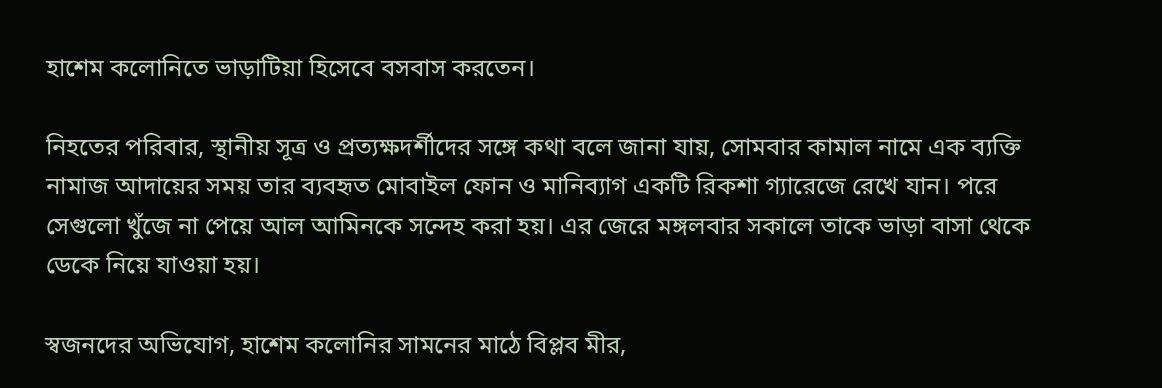হাশেম কলোনিতে ভাড়াটিয়া হিসেবে বসবাস করতেন।

নিহতের পরিবার, স্থানীয় সূত্র ও প্রত্যক্ষদর্শীদের সঙ্গে কথা বলে জানা যায়, সোমবার কামাল নামে এক ব্যক্তি নামাজ আদায়ের সময় তার ব্যবহৃত মোবাইল ফোন ও মানিব্যাগ একটি রিকশা গ্যারেজে রেখে যান। পরে সেগুলো খুঁজে না পেয়ে আল আমিনকে সন্দেহ করা হয়। এর জেরে মঙ্গলবার সকালে তাকে ভাড়া বাসা থেকে ডেকে নিয়ে যাওয়া হয়।

স্বজনদের অভিযোগ, হাশেম কলোনির সামনের মাঠে বিপ্লব মীর,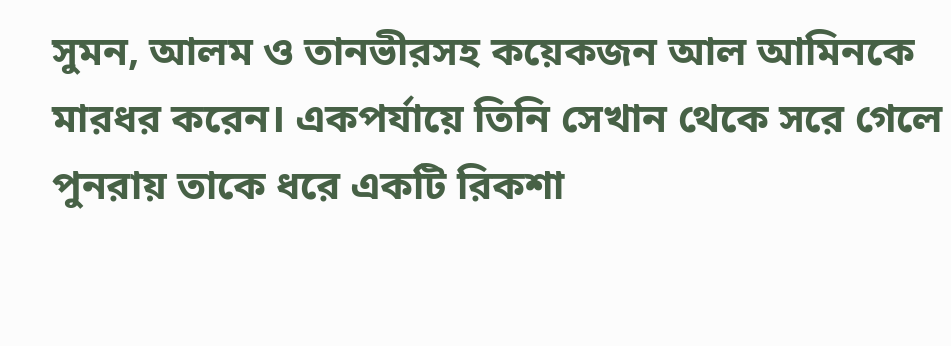সুমন, আলম ও তানভীরসহ কয়েকজন আল আমিনকে মারধর করেন। একপর্যায়ে তিনি সেখান থেকে সরে গেলে পুনরায় তাকে ধরে একটি রিকশা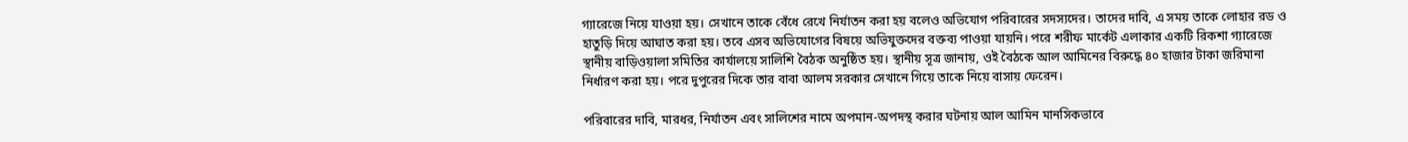গ্যারেজে নিয়ে যাওয়া হয়। সেখানে তাকে বেঁধে রেখে নির্যাতন করা হয় বলেও অভিযোগ পরিবারের সদস্যদের। তাদের দাবি, এ সময় তাকে লোহার রড ও হাতুড়ি দিয়ে আঘাত করা হয়। তবে এসব অভিযোগের বিষয়ে অভিযুক্তদের বক্তব্য পাওয়া যায়নি। পরে শরীফ মার্কেট এলাকার একটি রিকশা গ্যারেজে স্থানীয় বাড়িওয়ালা সমিতির কার্যালয়ে সালিশি বৈঠক অনুষ্ঠিত হয়। স্থানীয় সূত্র জানায়, ওই বৈঠকে আল আমিনের বিরুদ্ধে ৪০ হাজার টাকা জরিমানা নির্ধারণ করা হয়। পরে দুপুরের দিকে তার বাবা আলম সরকার সেখানে গিয়ে তাকে নিয়ে বাসায় ফেরেন।

পরিবারের দাবি, মারধর, নির্যাতন এবং সালিশের নামে অপমান-অপদস্থ করার ঘটনায় আল আমিন মানসিকভাবে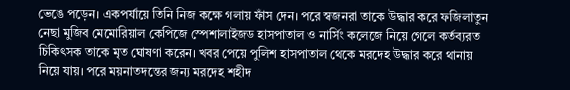ভেঙে পড়েন। একপর্যায়ে তিনি নিজ কক্ষে গলায় ফাঁস দেন। পরে স্বজনরা তাকে উদ্ধার করে ফজিলাতুন নেছা মুজিব মেমোরিয়াল কেপিজে স্পেশালাইজড হাসপাতাল ও নার্সিং কলেজে নিয়ে গেলে কর্তব্যরত চিকিৎসক তাকে মৃত ঘোষণা করেন। খবর পেয়ে পুলিশ হাসপাতাল থেকে মরদেহ উদ্ধার করে থানায় নিয়ে যায়। পরে ময়নাতদন্তের জন্য মরদেহ শহীদ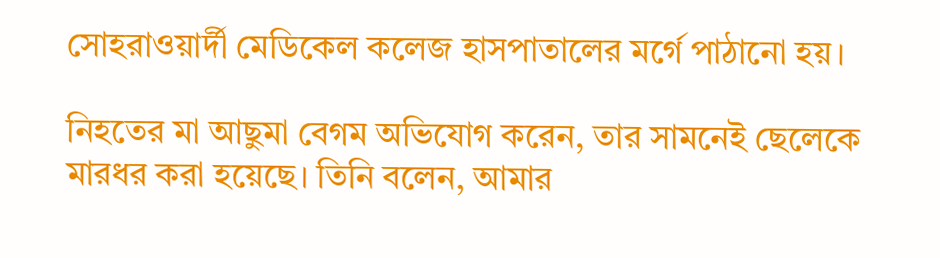সোহরাওয়ার্দী মেডিকেল কলেজ হাসপাতালের মর্গে পাঠানো হয়।

নিহতের মা আছুমা বেগম অভিযোগ করেন, তার সামনেই ছেলেকে মারধর করা হয়েছে। তিনি বলেন, আমার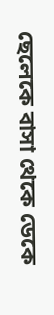ছেলেকে বাসা থেকে ডেকে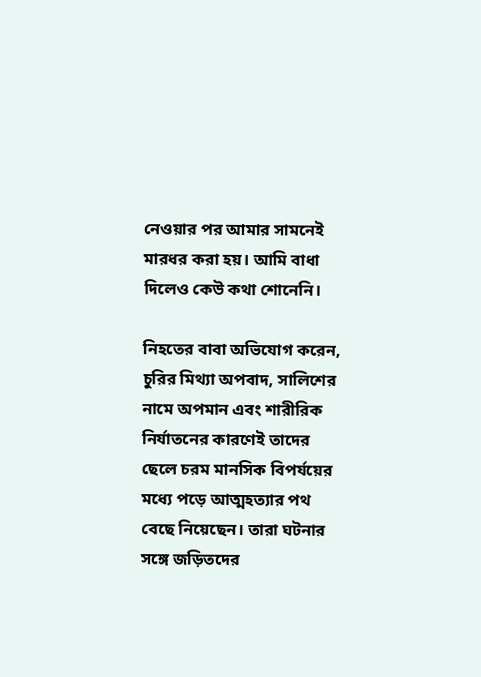নেওয়ার পর আমার সামনেই মারধর করা হয়। আমি বাধা দিলেও কেউ কথা শোনেনি।

নিহতের বাবা অভিযোগ করেন, চুরির মিথ্যা অপবাদ, সালিশের নামে অপমান এবং শারীরিক নির্যাতনের কারণেই তাদের ছেলে চরম মানসিক বিপর্যয়ের মধ্যে পড়ে আত্মহত্যার পথ বেছে নিয়েছেন। তারা ঘটনার সঙ্গে জড়িতদের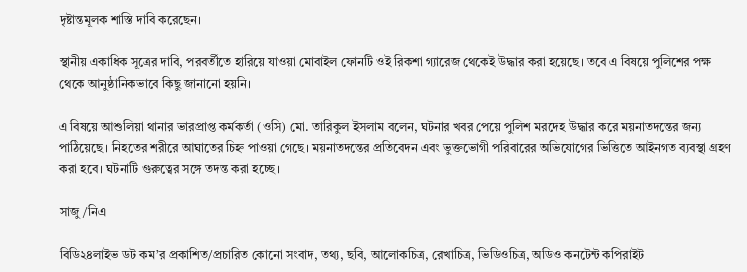দৃষ্টান্তমূলক শাস্তি দাবি করেছেন।

স্থানীয় একাধিক সূত্রের দাবি, পরবর্তীতে হারিয়ে যাওয়া মোবাইল ফোনটি ওই রিকশা গ্যারেজ থেকেই উদ্ধার করা হয়েছে। তবে এ বিষয়ে পুলিশের পক্ষ থেকে আনুষ্ঠানিকভাবে কিছু জানানো হয়নি।

এ বিষয়ে আশুলিয়া থানার ভারপ্রাপ্ত কর্মকর্তা (ওসি) মো. তারিকুল ইসলাম বলেন, ঘটনার খবর পেয়ে পুলিশ মরদেহ উদ্ধার করে ময়নাতদন্তের জন্য পাঠিয়েছে। নিহতের শরীরে আঘাতের চিহ্ন পাওয়া গেছে। ময়নাতদন্তের প্রতিবেদন এবং ভুক্তভোগী পরিবারের অভিযোগের ভিত্তিতে আইনগত ব্যবস্থা গ্রহণ করা হবে। ঘটনাটি গুরুত্বের সঙ্গে তদন্ত করা হচ্ছে।

সাজু/নিএ

বিডি২৪লাইভ ডট কম’র প্রকাশিত/প্রচারিত কোনো সংবাদ, তথ্য, ছবি, আলোকচিত্র, রেখাচিত্র, ভিডিওচিত্র, অডিও কনটেন্ট কপিরাইট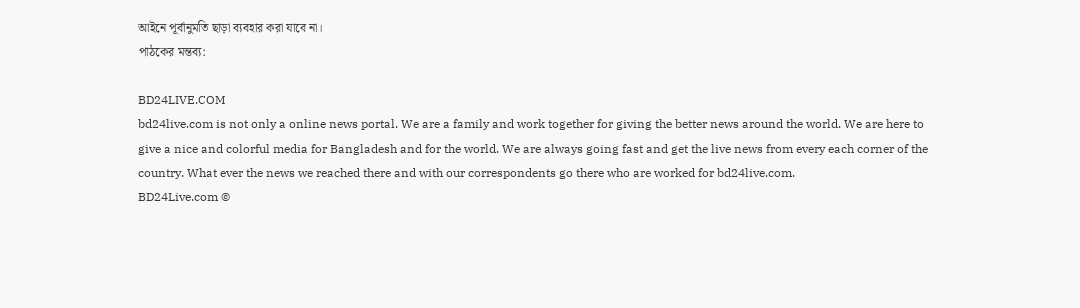আইনে পূর্বানুমতি ছাড়া ব্যবহার করা যাবে না।
পাঠকের মন্তব্য:

BD24LIVE.COM
bd24live.com is not only a online news portal. We are a family and work together for giving the better news around the world. We are here to give a nice and colorful media for Bangladesh and for the world. We are always going fast and get the live news from every each corner of the country. What ever the news we reached there and with our correspondents go there who are worked for bd24live.com.
BD24Live.com ©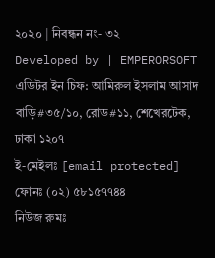২০২০ | নিবন্ধন নং- ৩২
Developed by | EMPERORSOFT
এডিটর ইন চিফ: আমিরুল ইসলাম আসাদ
বাড়ি#৩৫/১০, রোড#১১, শেখেরটেক, ঢাকা ১২০৭
ই-মেইলঃ [email protected]
ফোনঃ (০২) ৫৮১৫৭৭৪৪
নিউজ রুমঃ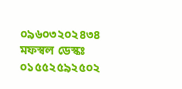০৯৬০৩২০২৪৩৪
মফস্বল ডেস্কঃ ০১৫৫২৫৯২৫০২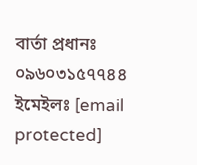বার্তা প্রধানঃ ০৯৬০৩১৫৭৭৪৪
ইমেইলঃ [email protected]